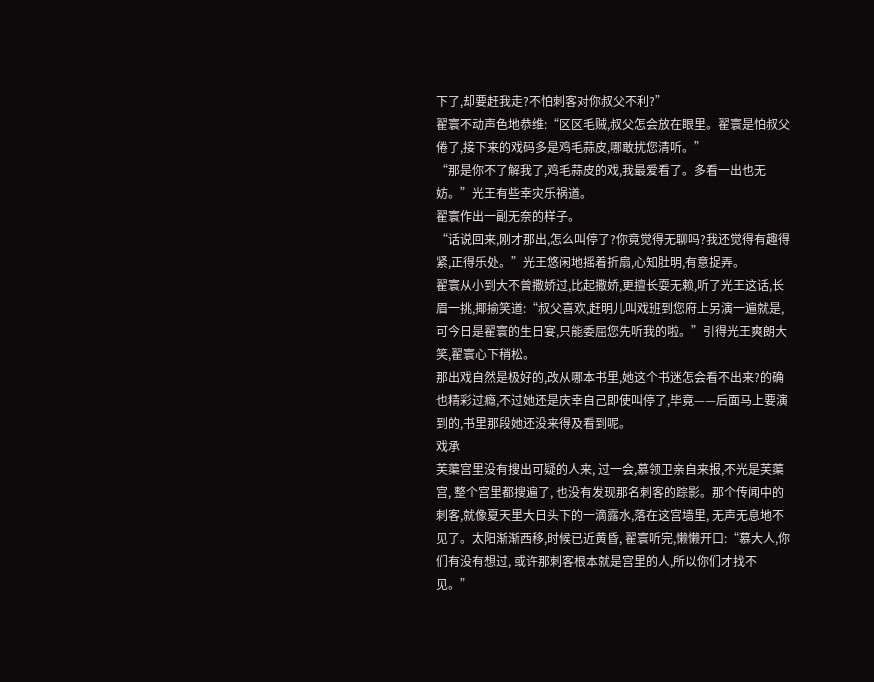下了,却要赶我走?不怕刺客对你叔父不利?”
翟寰不动声色地恭维:“区区毛贼,叔父怎会放在眼里。翟寰是怕叔父倦了,接下来的戏码多是鸡毛蒜皮,哪敢扰您清听。”
“那是你不了解我了,鸡毛蒜皮的戏,我最爱看了。多看一出也无妨。”光王有些幸灾乐祸道。
翟寰作出一副无奈的样子。
“话说回来,刚才那出,怎么叫停了?你竟觉得无聊吗?我还觉得有趣得紧,正得乐处。”光王悠闲地摇着折扇,心知肚明,有意捉弄。
翟寰从小到大不曾撒娇过,比起撒娇,更擅长耍无赖,听了光王这话,长眉一挑,揶揄笑道:“叔父喜欢,赶明儿叫戏班到您府上另演一遍就是,可今日是翟寰的生日宴,只能委屈您先听我的啦。”引得光王爽朗大笑,翟寰心下稍松。
那出戏自然是极好的,改从哪本书里,她这个书迷怎会看不出来?的确也精彩过瘾,不过她还是庆幸自己即使叫停了,毕竟——后面马上要演到的,书里那段她还没来得及看到呢。
戏承
芙蕖宫里没有搜出可疑的人来, 过一会,慕领卫亲自来报,不光是芙蕖宫, 整个宫里都搜遍了, 也没有发现那名刺客的踪影。那个传闻中的刺客,就像夏天里大日头下的一滴露水,落在这宫墙里, 无声无息地不见了。太阳渐渐西移,时候已近黄昏, 翟寰听完,懒懒开口:“慕大人,你们有没有想过, 或许那刺客根本就是宫里的人,所以你们才找不见。”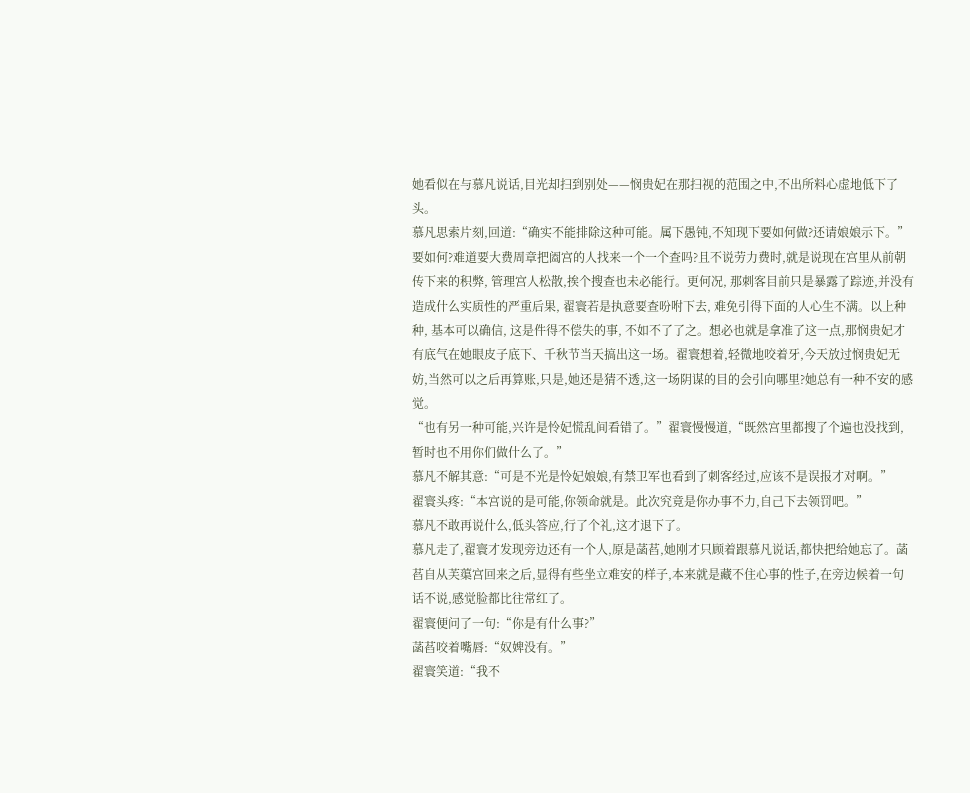她看似在与慕凡说话,目光却扫到别处——悯贵妃在那扫视的范围之中,不出所料心虚地低下了头。
慕凡思索片刻,回道:“确实不能排除这种可能。属下愚钝,不知现下要如何做?还请娘娘示下。”
要如何?难道要大费周章把阖宫的人找来一个一个查吗?且不说劳力费时,就是说现在宫里从前朝传下来的积弊, 管理宫人松散,挨个搜查也未必能行。更何况, 那刺客目前只是暴露了踪迹,并没有造成什么实质性的严重后果, 翟寰若是执意要查吩咐下去, 难免引得下面的人心生不满。以上种种, 基本可以确信, 这是件得不偿失的事, 不如不了了之。想必也就是拿准了这一点,那悯贵妃才有底气在她眼皮子底下、千秋节当天搞出这一场。翟寰想着,轻微地咬着牙,今天放过悯贵妃无妨,当然可以之后再算账,只是,她还是猜不透,这一场阴谋的目的会引向哪里?她总有一种不安的感觉。
“也有另一种可能,兴许是怜妃慌乱间看错了。”翟寰慢慢道,“既然宫里都搜了个遍也没找到,暂时也不用你们做什么了。”
慕凡不解其意:“可是不光是怜妃娘娘,有禁卫军也看到了刺客经过,应该不是误报才对啊。”
翟寰头疼:“本宫说的是可能,你领命就是。此次究竟是你办事不力,自己下去领罚吧。”
慕凡不敢再说什么,低头答应,行了个礼,这才退下了。
慕凡走了,翟寰才发现旁边还有一个人,原是菡萏,她刚才只顾着跟慕凡说话,都快把给她忘了。菡萏自从芙蕖宫回来之后,显得有些坐立难安的样子,本来就是藏不住心事的性子,在旁边候着一句话不说,感觉脸都比往常红了。
翟寰便问了一句:“你是有什么事?”
菡萏咬着嘴唇:“奴婢没有。”
翟寰笑道:“我不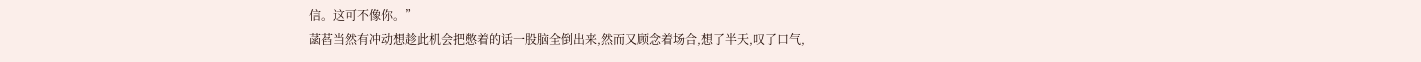信。这可不像你。”
菡萏当然有冲动想趁此机会把憋着的话一股脑全倒出来,然而又顾念着场合,想了半天,叹了口气,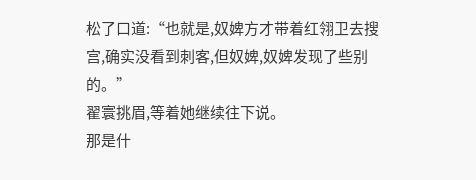松了口道:“也就是,奴婢方才带着红翎卫去搜宫,确实没看到刺客,但奴婢,奴婢发现了些别的。”
翟寰挑眉,等着她继续往下说。
那是什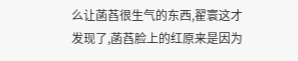么让菡萏很生气的东西,翟寰这才发现了,菡萏脸上的红原来是因为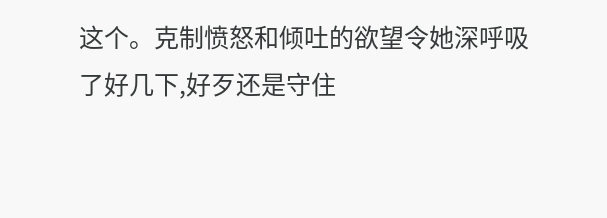这个。克制愤怒和倾吐的欲望令她深呼吸了好几下,好歹还是守住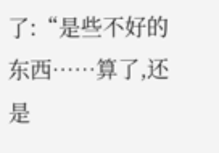了:“是些不好的东西……算了,还是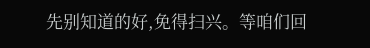先别知道的好,免得扫兴。等咱们回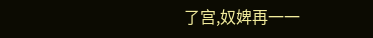了宫,奴婢再一一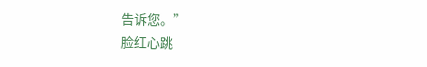告诉您。”
脸红心跳